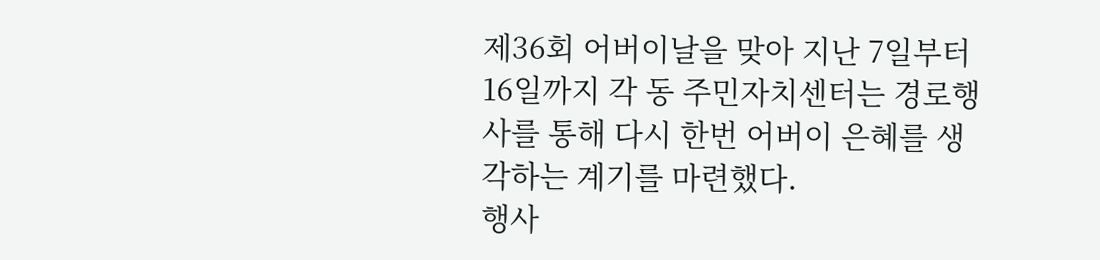제36회 어버이날을 맞아 지난 7일부터 16일까지 각 동 주민자치센터는 경로행사를 통해 다시 한번 어버이 은혜를 생각하는 계기를 마련했다.
행사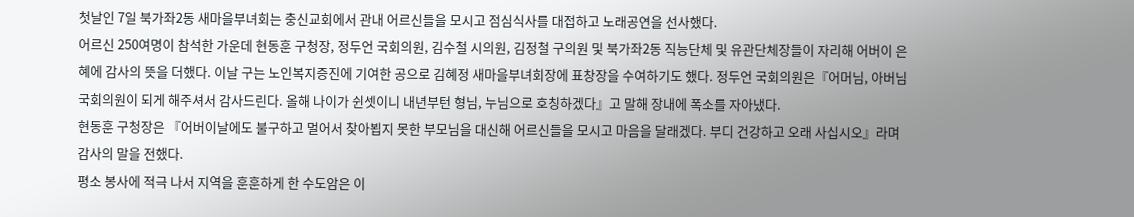첫날인 7일 북가좌2동 새마을부녀회는 충신교회에서 관내 어르신들을 모시고 점심식사를 대접하고 노래공연을 선사했다.
어르신 250여명이 참석한 가운데 현동훈 구청장, 정두언 국회의원, 김수철 시의원, 김정철 구의원 및 북가좌2동 직능단체 및 유관단체장들이 자리해 어버이 은혜에 감사의 뜻을 더했다. 이날 구는 노인복지증진에 기여한 공으로 김혜정 새마을부녀회장에 표창장을 수여하기도 했다. 정두언 국회의원은『어머님, 아버님 국회의원이 되게 해주셔서 감사드린다. 올해 나이가 쉰셋이니 내년부턴 형님, 누님으로 호칭하겠다』고 말해 장내에 폭소를 자아냈다.
현동훈 구청장은 『어버이날에도 불구하고 멀어서 찾아뵙지 못한 부모님을 대신해 어르신들을 모시고 마음을 달래겠다. 부디 건강하고 오래 사십시오』라며 감사의 말을 전했다.
평소 봉사에 적극 나서 지역을 훈훈하게 한 수도암은 이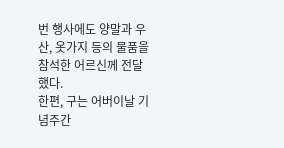번 행사에도 양말과 우산, 옷가지 등의 물품을 참석한 어르신께 전달했다.
한편, 구는 어버이날 기념주간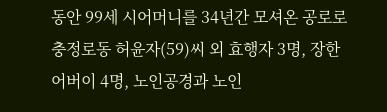동안 99세 시어머니를 34년간 모셔온 공로로 충정로동 허윤자(59)씨 외 효행자 3명, 장한 어버이 4명, 노인공경과 노인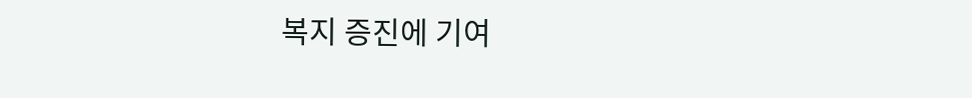복지 증진에 기여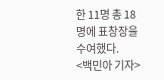한 11명 총 18명에 표창장을 수여했다.
<백민아 기자>